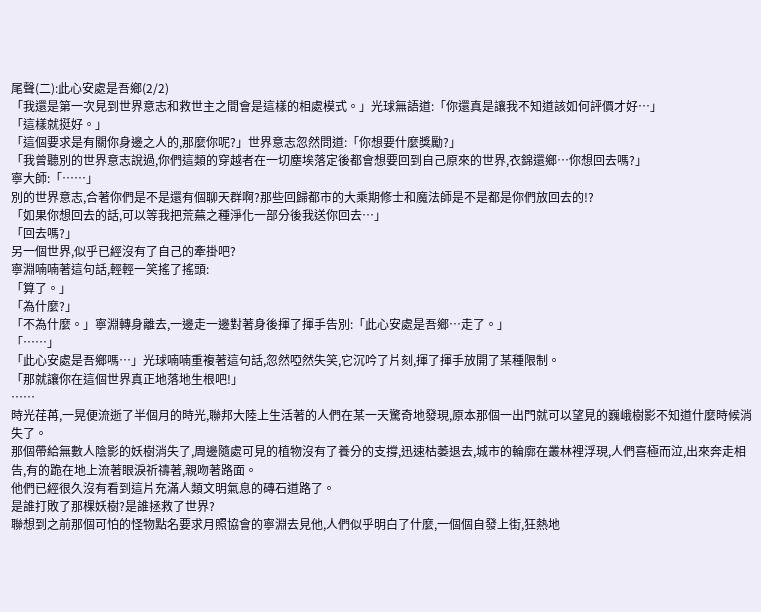尾聲(二):此心安處是吾鄉(2/2)
「我還是第一次見到世界意志和救世主之間會是這樣的相處模式。」光球無語道:「你還真是讓我不知道該如何評價才好…」
「這樣就挺好。」
「這個要求是有關你身邊之人的,那麼你呢?」世界意志忽然問道:「你想要什麼獎勵?」
「我曾聽別的世界意志說過,你們這類的穿越者在一切塵埃落定後都會想要回到自己原來的世界,衣錦還鄉…你想回去嗎?」
寧大師:「……」
別的世界意志,合著你們是不是還有個聊天群啊?那些回歸都市的大乘期修士和魔法師是不是都是你們放回去的!?
「如果你想回去的話,可以等我把荒蕪之種淨化一部分後我送你回去…」
「回去嗎?」
另一個世界,似乎已經沒有了自己的牽掛吧?
寧淵喃喃著這句話,輕輕一笑搖了搖頭:
「算了。」
「為什麼?」
「不為什麼。」寧淵轉身離去,一邊走一邊對著身後揮了揮手告別:「此心安處是吾鄉…走了。」
「……」
「此心安處是吾鄉嗎…」光球喃喃重複著這句話,忽然啞然失笑,它沉吟了片刻,揮了揮手放開了某種限制。
「那就讓你在這個世界真正地落地生根吧!」
……
時光荏苒,一晃便流逝了半個月的時光,聯邦大陸上生活著的人們在某一天驚奇地發現,原本那個一出門就可以望見的巍峨樹影不知道什麼時候消失了。
那個帶給無數人陰影的妖樹消失了,周邊隨處可見的植物沒有了養分的支撐,迅速枯萎退去,城市的輪廓在叢林裡浮現,人們喜極而泣,出來奔走相告,有的跪在地上流著眼淚祈禱著,親吻著路面。
他們已經很久沒有看到這片充滿人類文明氣息的磚石道路了。
是誰打敗了那棵妖樹?是誰拯救了世界?
聯想到之前那個可怕的怪物點名要求月照協會的寧淵去見他,人們似乎明白了什麼,一個個自發上街,狂熱地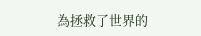為拯救了世界的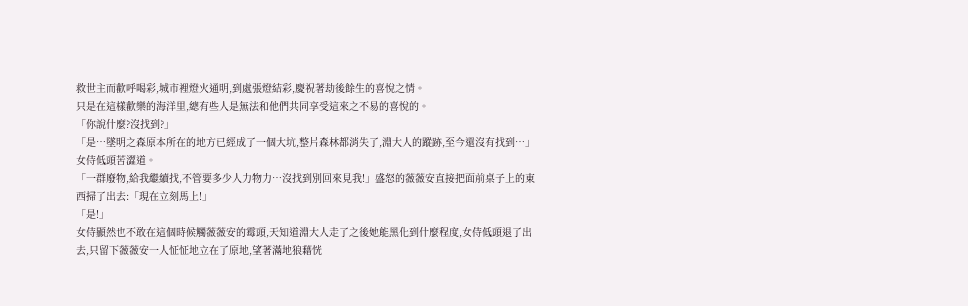救世主而歡呼喝彩,城市裡燈火通明,到處張燈結彩,慶祝著劫後餘生的喜悅之情。
只是在這樣歡樂的海洋里,總有些人是無法和他們共同享受這來之不易的喜悅的。
「你說什麼?沒找到?」
「是…墜明之森原本所在的地方已經成了一個大坑,整片森林都消失了,淵大人的蹤跡,至今還沒有找到…」女侍低頭苦澀道。
「一群廢物,給我繼續找,不管要多少人力物力…沒找到別回來見我!」盛怒的薇薇安直接把面前桌子上的東西掃了出去:「現在立刻馬上!」
「是!」
女侍顯然也不敢在這個時候觸薇薇安的霉頭,天知道淵大人走了之後她能黑化到什麼程度,女侍低頭退了出去,只留下薇薇安一人怔怔地立在了原地,望著滿地狼藉恍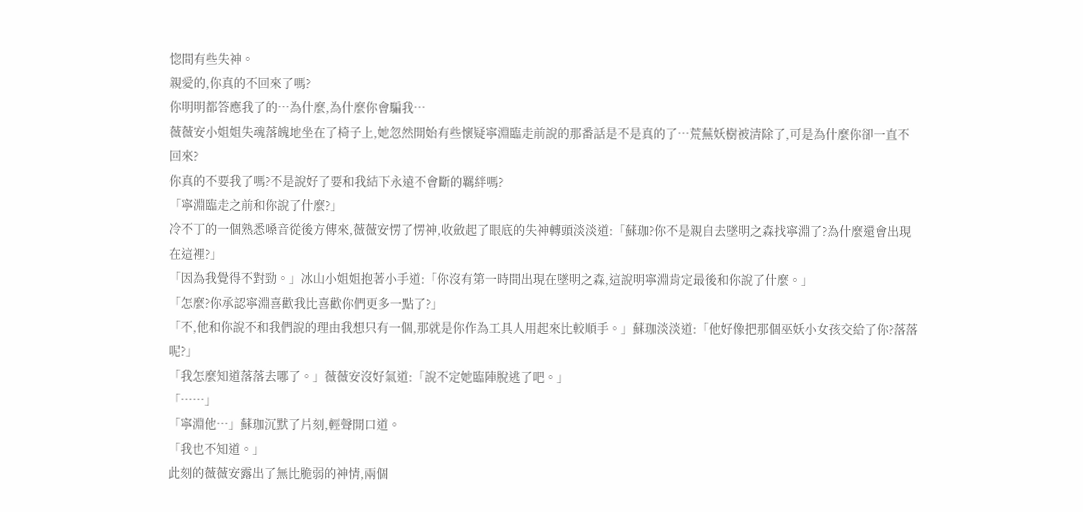惚間有些失神。
親愛的,你真的不回來了嗎?
你明明都答應我了的…為什麼,為什麼你會騙我…
薇薇安小姐姐失魂落魄地坐在了椅子上,她忽然開始有些懷疑寧淵臨走前說的那番話是不是真的了…荒蕪妖樹被清除了,可是為什麼你卻一直不回來?
你真的不要我了嗎?不是說好了要和我結下永遠不會斷的羈絆嗎?
「寧淵臨走之前和你說了什麼?」
冷不丁的一個熟悉嗓音從後方傳來,薇薇安愣了愣神,收斂起了眼底的失神轉頭淡淡道:「蘇珈?你不是親自去墜明之森找寧淵了?為什麼還會出現在這裡?」
「因為我覺得不對勁。」冰山小姐姐抱著小手道:「你沒有第一時間出現在墜明之森,這說明寧淵肯定最後和你說了什麼。」
「怎麼?你承認寧淵喜歡我比喜歡你們更多一點了?」
「不,他和你說不和我們說的理由我想只有一個,那就是你作為工具人用起來比較順手。」蘇珈淡淡道:「他好像把那個巫妖小女孩交給了你?落落呢?」
「我怎麼知道落落去哪了。」薇薇安沒好氣道:「說不定她臨陣脫逃了吧。」
「……」
「寧淵他…」蘇珈沉默了片刻,輕聲開口道。
「我也不知道。」
此刻的薇薇安露出了無比脆弱的神情,兩個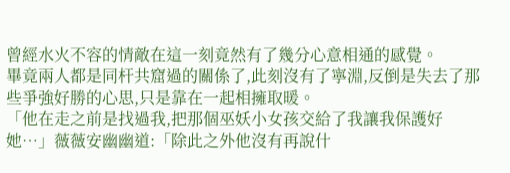曾經水火不容的情敵在這一刻竟然有了幾分心意相通的感覺。
畢竟兩人都是同杆共窟過的關係了,此刻沒有了寧淵,反倒是失去了那些爭強好勝的心思,只是靠在一起相擁取暖。
「他在走之前是找過我,把那個巫妖小女孩交給了我讓我保護好她…」薇薇安幽幽道:「除此之外他沒有再說什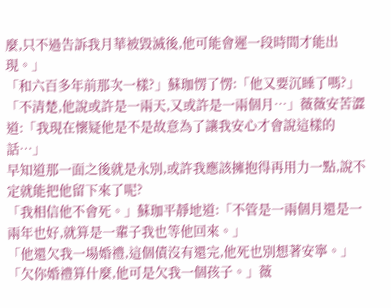麼,只不過告訴我月華被毀滅後,他可能會遲一段時間才能出現。」
「和六百多年前那次一樣?」蘇珈愣了愣:「他又要沉睡了嗎?」
「不清楚,他說或許是一兩天,又或許是一兩個月…」薇薇安苦澀道:「我現在懷疑他是不是故意為了讓我安心才會說這樣的話…」
早知道那一面之後就是永別,或許我應該擁抱得再用力一點,說不定就能把他留下來了呢?
「我相信他不會死。」蘇珈平靜地道:「不管是一兩個月還是一兩年也好,就算是一輩子我也等他回來。」
「他還欠我一場婚禮,這個債沒有還完,他死也別想著安寧。」
「欠你婚禮算什麼,他可是欠我一個孩子。」薇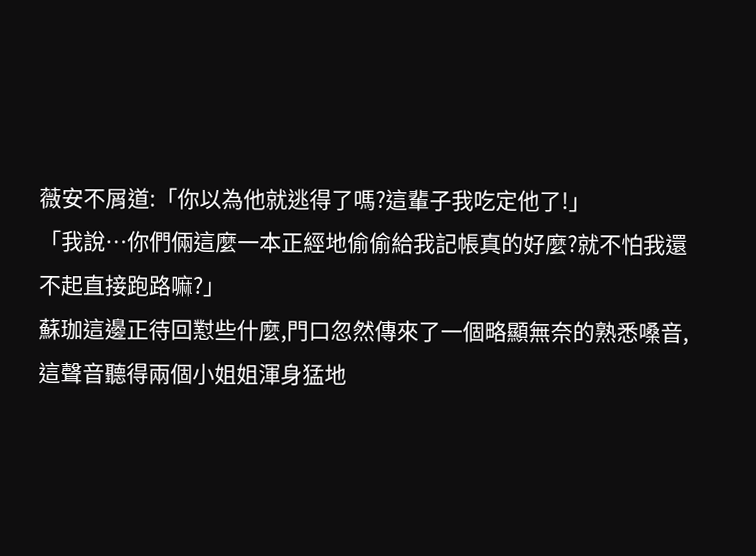薇安不屑道:「你以為他就逃得了嗎?這輩子我吃定他了!」
「我說…你們倆這麼一本正經地偷偷給我記帳真的好麼?就不怕我還不起直接跑路嘛?」
蘇珈這邊正待回懟些什麼,門口忽然傳來了一個略顯無奈的熟悉嗓音,這聲音聽得兩個小姐姐渾身猛地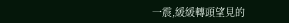一震,緩緩轉頭望見的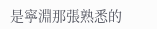是寧淵那張熟悉的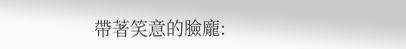帶著笑意的臉龐: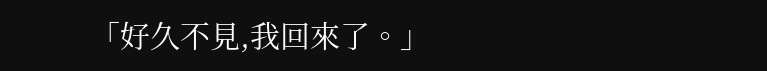「好久不見,我回來了。」